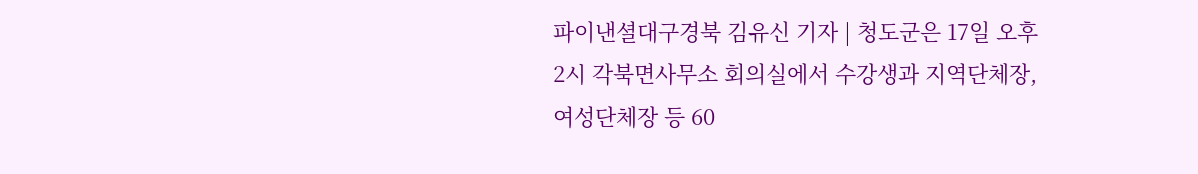파이낸셜대구경북 김유신 기자 | 청도군은 17일 오후 2시 각북면사무소 회의실에서 수강생과 지역단체장, 여성단체장 등 60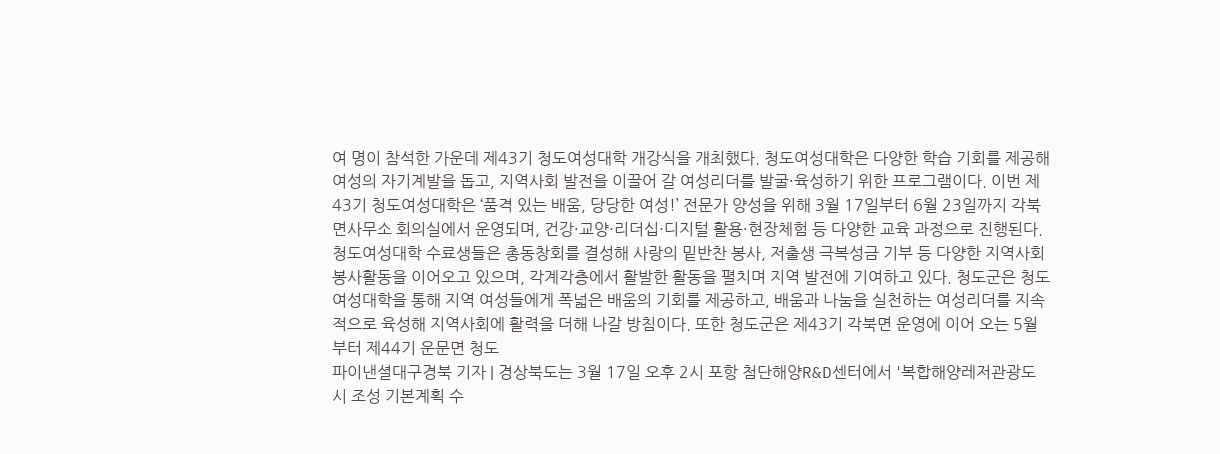여 명이 참석한 가운데 제43기 청도여성대학 개강식을 개최했다. 청도여성대학은 다양한 학습 기회를 제공해 여성의 자기계발을 돕고, 지역사회 발전을 이끌어 갈 여성리더를 발굴·육성하기 위한 프로그램이다. 이번 제43기 청도여성대학은 ‘품격 있는 배움, 당당한 여성!’ 전문가 양성을 위해 3월 17일부터 6월 23일까지 각북면사무소 회의실에서 운영되며, 건강·교양·리더십·디지털 활용·현장체험 등 다양한 교육 과정으로 진행된다. 청도여성대학 수료생들은 총동창회를 결성해 사랑의 밑반찬 봉사, 저출생 극복성금 기부 등 다양한 지역사회 봉사활동을 이어오고 있으며, 각계각층에서 활발한 활동을 펼치며 지역 발전에 기여하고 있다. 청도군은 청도여성대학을 통해 지역 여성들에게 폭넓은 배움의 기회를 제공하고, 배움과 나눔을 실천하는 여성리더를 지속적으로 육성해 지역사회에 활력을 더해 나갈 방침이다. 또한 청도군은 제43기 각북면 운영에 이어 오는 5월부터 제44기 운문면 청도
파이낸셜대구경북 기자 | 경상북도는 3월 17일 오후 2시 포항 첨단해양R&D센터에서 '복합해양레저관광도시 조성 기본계획 수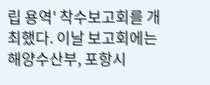립 용역' 착수보고회를 개최했다. 이날 보고회에는 해양수산부, 포항시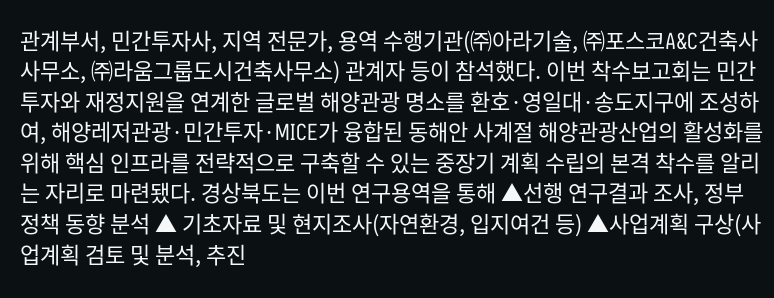관계부서, 민간투자사, 지역 전문가, 용역 수행기관(㈜아라기술, ㈜포스코A&C건축사사무소, ㈜라움그룹도시건축사무소) 관계자 등이 참석했다. 이번 착수보고회는 민간투자와 재정지원을 연계한 글로벌 해양관광 명소를 환호·영일대·송도지구에 조성하여, 해양레저관광·민간투자·MICE가 융합된 동해안 사계절 해양관광산업의 활성화를 위해 핵심 인프라를 전략적으로 구축할 수 있는 중장기 계획 수립의 본격 착수를 알리는 자리로 마련됐다. 경상북도는 이번 연구용역을 통해 ▲선행 연구결과 조사, 정부 정책 동향 분석 ▲ 기초자료 및 현지조사(자연환경, 입지여건 등) ▲사업계획 구상(사업계획 검토 및 분석, 추진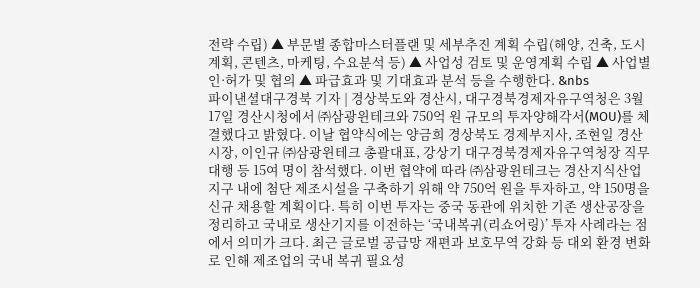전략 수립) ▲ 부문별 종합마스터플랜 및 세부추진 계획 수립(해양, 건축, 도시계획, 콘텐츠, 마케팅, 수요분석 등) ▲ 사업성 검토 및 운영계획 수립 ▲ 사업별 인·허가 및 협의 ▲ 파급효과 및 기대효과 분석 등을 수행한다. &nbs
파이낸셜대구경북 기자 | 경상북도와 경산시, 대구경북경제자유구역청은 3월 17일 경산시청에서 ㈜삼광윈테크와 750억 원 규모의 투자양해각서(MOU)를 체결했다고 밝혔다. 이날 협약식에는 양금희 경상북도 경제부지사, 조현일 경산시장, 이인규 ㈜삼광윈테크 총괄대표, 강상기 대구경북경제자유구역청장 직무대행 등 15여 명이 참석했다. 이번 협약에 따라 ㈜삼광윈테크는 경산지식산업지구 내에 첨단 제조시설을 구축하기 위해 약 750억 원을 투자하고, 약 150명을 신규 채용할 계획이다. 특히 이번 투자는 중국 동관에 위치한 기존 생산공장을 정리하고 국내로 생산기지를 이전하는 ‘국내복귀(리쇼어링)’ 투자 사례라는 점에서 의미가 크다. 최근 글로벌 공급망 재편과 보호무역 강화 등 대외 환경 변화로 인해 제조업의 국내 복귀 필요성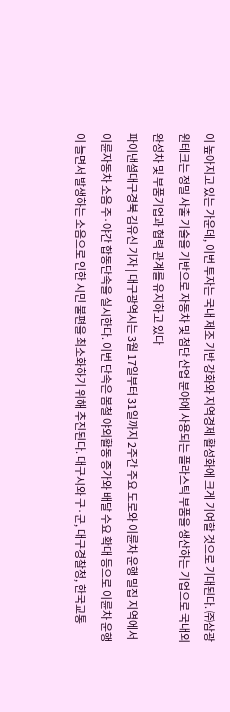이 높아지고 있는 가운데, 이번 투자는 국내 제조 기반 강화와 지역경제 활성화에 크게 기여할 것으로 기대된다. ㈜삼광윈테크는 정밀 사출 기술을 기반으로 자동차 및 첨단 산업 분야에 사용되는 플라스틱 부품을 생산하는 기업으로 국내외 완성차 및 부품기업과 협력 관계를 유지하고 있다
파이낸셜대구경북 김유신 기자 | 대구광역시는 3월 17일부터 31일까지 2주간 주요 도로와 이륜차 운행 밀집 지역에서 이륜자동차 소음 주·야간 합동단속을 실시한다. 이번 단속은 봄철 야외활동 증가와 배달 수요 확대 등으로 이륜차 운행이 늘면서 발생하는 소음으로 인한 시민 불편을 최소화하기 위해 추진된다. 대구시와 구·군, 대구경찰청, 한국교통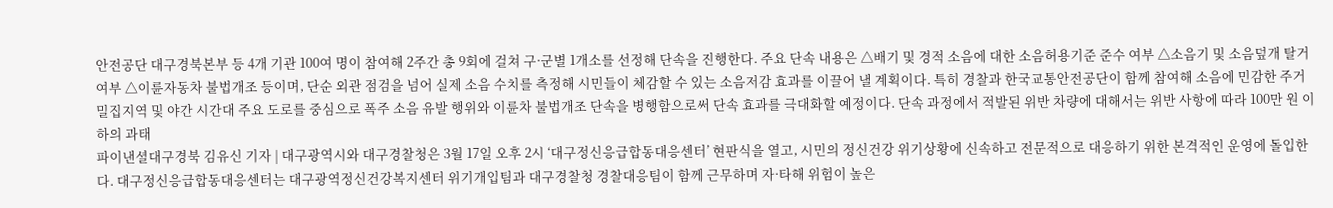안전공단 대구경북본부 등 4개 기관 100여 명이 참여해 2주간 총 9회에 걸쳐 구·군별 1개소를 선정해 단속을 진행한다. 주요 단속 내용은 △배기 및 경적 소음에 대한 소음허용기준 준수 여부 △소음기 및 소음덮개 탈거 여부 △이륜자동차 불법개조 등이며, 단순 외관 점검을 넘어 실제 소음 수치를 측정해 시민들이 체감할 수 있는 소음저감 효과를 이끌어 낼 계획이다. 특히 경찰과 한국교통안전공단이 함께 참여해 소음에 민감한 주거 밀집지역 및 야간 시간대 주요 도로를 중심으로 폭주 소음 유발 행위와 이륜차 불법개조 단속을 병행함으로써 단속 효과를 극대화할 예정이다. 단속 과정에서 적발된 위반 차량에 대해서는 위반 사항에 따라 100만 원 이하의 과태
파이낸셜대구경북 김유신 기자 | 대구광역시와 대구경찰청은 3월 17일 오후 2시 ‘대구정신응급합동대응센터’ 현판식을 열고, 시민의 정신건강 위기상황에 신속하고 전문적으로 대응하기 위한 본격적인 운영에 돌입한다. 대구정신응급합동대응센터는 대구광역정신건강복지센터 위기개입팀과 대구경찰청 경찰대응팀이 함께 근무하며 자·타해 위험이 높은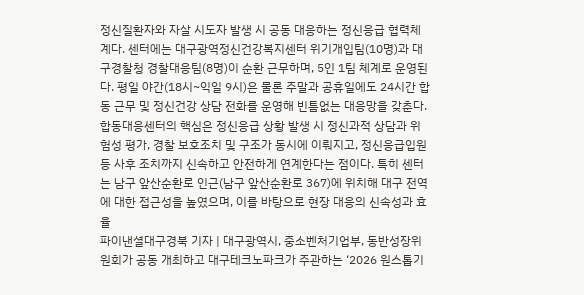정신질환자와 자살 시도자 발생 시 공동 대응하는 정신응급 협력체계다. 센터에는 대구광역정신건강복지센터 위기개입팀(10명)과 대구경찰청 경찰대응팀(8명)이 순환 근무하며, 5인 1팀 체계로 운영된다. 평일 야간(18시~익일 9시)은 물론 주말과 공휴일에도 24시간 합동 근무 및 정신건강 상담 전화를 운영해 빈틈없는 대응망을 갖춘다. 합동대응센터의 핵심은 정신응급 상황 발생 시 정신과적 상담과 위험성 평가, 경찰 보호조치 및 구조가 동시에 이뤄지고, 정신응급입원 등 사후 조치까지 신속하고 안전하게 연계한다는 점이다. 특히 센터는 남구 앞산순환로 인근(남구 앞산순환로 367)에 위치해 대구 전역에 대한 접근성을 높였으며, 이를 바탕으로 현장 대응의 신속성과 효율
파이낸셜대구경북 기자 | 대구광역시, 중소벤처기업부, 동반성장위원회가 공동 개최하고 대구테크노파크가 주관하는 ‘2026 원스톱기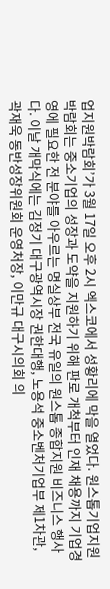업지원박람회’가 3월 17일 오후 2시 엑스코에서 성황리에 막을 열었다. 원스톱기업지원박람회는 중소기업의 성장과 도약을 지원하기 위해 판로 개척부터 인재 채용까지 기업경영에 필요한 전 분야를 아우르는 명실상부 전국 유일의 원스톱 종합지원 비즈니스 행사다. 이날 개막식에는 김정기 대구광역시장 권한대행, 노용석 중소벤처기업부 제1차관, 곽재욱 동반성장위원회 운영처장, 이만규 대구시의회 의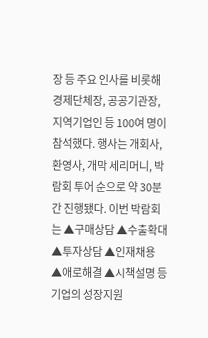장 등 주요 인사를 비롯해 경제단체장, 공공기관장, 지역기업인 등 100여 명이 참석했다. 행사는 개회사, 환영사, 개막 세리머니, 박람회 투어 순으로 약 30분간 진행됐다. 이번 박람회는 ▲구매상담 ▲수출확대 ▲투자상담 ▲인재채용 ▲애로해결 ▲시책설명 등 기업의 성장지원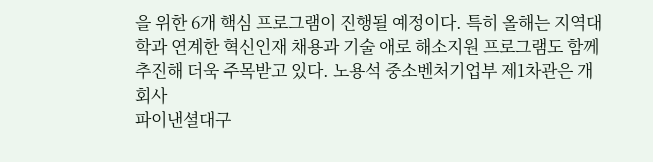을 위한 6개 핵심 프로그램이 진행될 예정이다. 특히 올해는 지역대학과 연계한 혁신인재 채용과 기술 애로 해소지원 프로그램도 함께 추진해 더욱 주목받고 있다. 노용석 중소벤처기업부 제1차관은 개회사
파이낸셜대구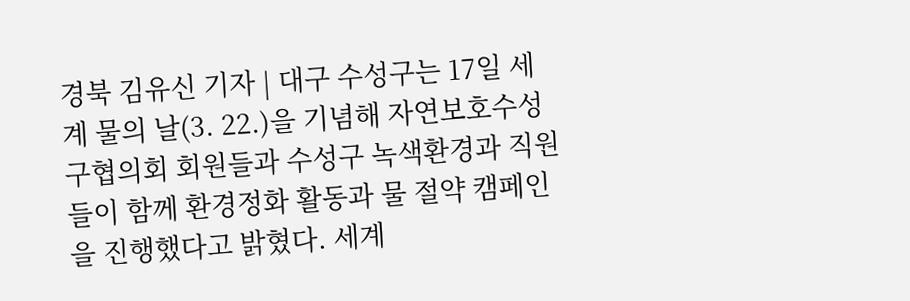경북 김유신 기자 | 대구 수성구는 17일 세계 물의 날(3. 22.)을 기념해 자연보호수성구협의회 회원들과 수성구 녹색환경과 직원들이 함께 환경정화 활동과 물 절약 캠페인을 진행했다고 밝혔다. 세계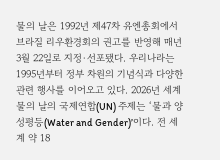물의 날은 1992년 제47차 유엔총회에서 브라질 리우환경회의 권고를 반영해 매년 3월 22일로 지정·선포됐다. 우리나라는 1995년부터 정부 차원의 기념식과 다양한 관련 행사를 이어오고 있다. 2026년 세계 물의 날의 국제연합(UN) 주제는 ‘물과 양성평등(Water and Gender)’이다. 전 세계 약 18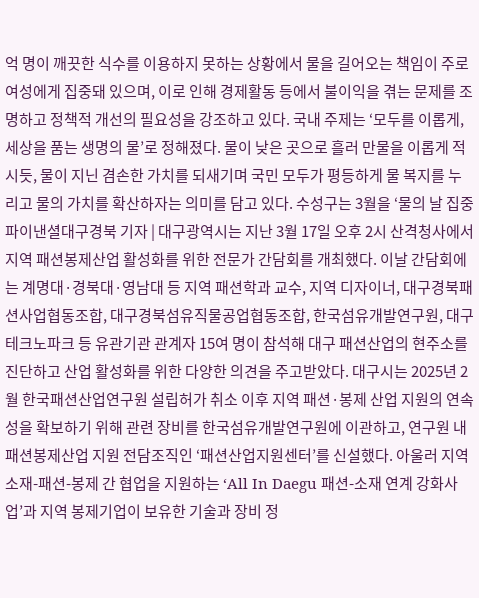억 명이 깨끗한 식수를 이용하지 못하는 상황에서 물을 길어오는 책임이 주로 여성에게 집중돼 있으며, 이로 인해 경제활동 등에서 불이익을 겪는 문제를 조명하고 정책적 개선의 필요성을 강조하고 있다. 국내 주제는 ‘모두를 이롭게, 세상을 품는 생명의 물’로 정해졌다. 물이 낮은 곳으로 흘러 만물을 이롭게 적시듯, 물이 지닌 겸손한 가치를 되새기며 국민 모두가 평등하게 물 복지를 누리고 물의 가치를 확산하자는 의미를 담고 있다. 수성구는 3월을 ‘물의 날 집중
파이낸셜대구경북 기자 | 대구광역시는 지난 3월 17일 오후 2시 산격청사에서 지역 패션봉제산업 활성화를 위한 전문가 간담회를 개최했다. 이날 간담회에는 계명대·경북대·영남대 등 지역 패션학과 교수, 지역 디자이너, 대구경북패션사업협동조합, 대구경북섬유직물공업협동조합, 한국섬유개발연구원, 대구테크노파크 등 유관기관 관계자 15여 명이 참석해 대구 패션산업의 현주소를 진단하고 산업 활성화를 위한 다양한 의견을 주고받았다. 대구시는 2025년 2월 한국패션산업연구원 설립허가 취소 이후 지역 패션·봉제 산업 지원의 연속성을 확보하기 위해 관련 장비를 한국섬유개발연구원에 이관하고, 연구원 내 패션봉제산업 지원 전담조직인 ‘패션산업지원센터’를 신설했다. 아울러 지역 소재-패션-봉제 간 협업을 지원하는 ‘All In Daegu 패션-소재 연계 강화사업’과 지역 봉제기업이 보유한 기술과 장비 정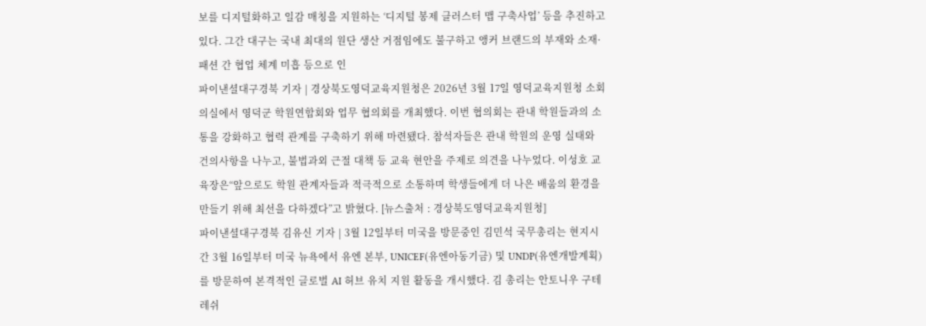보를 디지털화하고 일감 매칭을 지원하는 ‘디지털 봉제 클러스터 맵 구축사업’ 등을 추진하고 있다. 그간 대구는 국내 최대의 원단 생산 거점임에도 불구하고 앵커 브랜드의 부재와 소재·패션 간 협업 체계 미흡 등으로 인
파이낸셜대구경북 기자 | 경상북도영덕교육지원청은 2026년 3월 17일 영덕교육지원청 소회의실에서 영덕군 학원연합회와 업무 협의회를 개최했다. 이번 협의회는 관내 학원들과의 소통을 강화하고 협력 관계를 구축하기 위해 마련됐다. 참석자들은 관내 학원의 운영 실태와 건의사항을 나누고, 불법과외 근절 대책 등 교육 현안을 주제로 의견을 나누었다. 이성호 교육장은“앞으로도 학원 관계자들과 적극적으로 소통하며 학생들에게 더 나은 배움의 환경을 만들기 위해 최선을 다하겠다”고 밝혔다. [뉴스출처 : 경상북도영덕교육지원청]
파이낸셜대구경북 김유신 기자 | 3월 12일부터 미국을 방문중인 김민석 국무총리는 현지시간 3월 16일부터 미국 뉴욕에서 유엔 본부, UNICEF(유엔아동기금) 및 UNDP(유엔개발계획)를 방문하여 본격적인 글로벌 AI 허브 유치 지원 활동을 개시했다. 김 총리는 안토니우 구테레쉬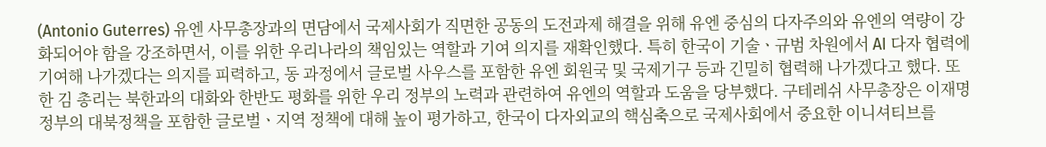(Antonio Guterres) 유엔 사무총장과의 면담에서 국제사회가 직면한 공동의 도전과제 해결을 위해 유엔 중심의 다자주의와 유엔의 역량이 강화되어야 함을 강조하면서, 이를 위한 우리나라의 책임있는 역할과 기여 의지를 재확인했다. 특히 한국이 기술ㆍ규범 차원에서 AI 다자 협력에 기여해 나가겠다는 의지를 피력하고, 동 과정에서 글로벌 사우스를 포함한 유엔 회원국 및 국제기구 등과 긴밀히 협력해 나가겠다고 했다. 또한 김 총리는 북한과의 대화와 한반도 평화를 위한 우리 정부의 노력과 관련하여 유엔의 역할과 도움을 당부했다. 구테레쉬 사무총장은 이재명 정부의 대북정책을 포함한 글로벌ㆍ지역 정책에 대해 높이 평가하고, 한국이 다자외교의 핵심축으로 국제사회에서 중요한 이니셔티브를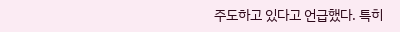주도하고 있다고 언급했다. 특히